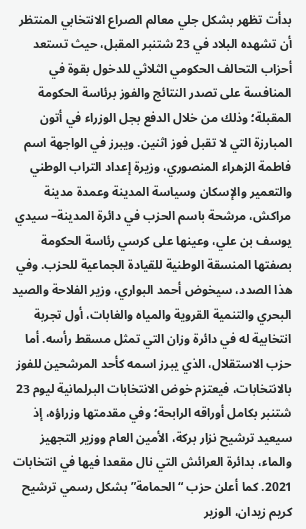بدأت تظهر بشكل جلي معالم الصراع الانتخابي المنتظر أن تشهده البلاد في 23 شتنبر المقبل، حيث تستعد أحزاب التحالف الحكومي الثلاثي للدخول بقوة في المنافسة على تصدر النتائج والفوز برئاسة الحكومة المقبلة؛ وذلك من خلال الدفع بجل الوزراء في أتون المبارزة التي لا تقبل فوز اثنين. ويبرز في الواجهة اسم فاطمة الزهراء المنصوري، وزيرة إعداد التراب الوطني والتعمير والإسكان وسياسة المدينة وعمدة مدينة مراكش، مرشحة باسم الحزب في دائرة المدينة– سيدي يوسف بن علي، وعينها على كرسي رئاسة الحكومة بصفتها المنسقة الوطنية للقيادة الجماعية للحزب. وفي هذا الصدد، سيخوض أحمد البواري، وزير الفلاحة والصيد البحري والتنمية القروية والمياه والغابات، أول تجربة انتخابية له في دائرة وزان التي تمثل مسقط رأسه. أما حزب الاستقلال، الذي يبرز اسمه كأحد المرشحين للفوز بالانتخابات، فيعتزم خوض الانتخابات البرلمانية ليوم 23 شتنبر بكامل أوراقه الرابحة؛ وفي مقدمتها وزراؤه، إذ سيعيد ترشيح نزار بركة، الأمين العام ووزير التجهيز والماء، بدائرة العرائش التي نال مقعدا فيها في انتخابات 2021. كما أعلن حزب “الحمامة” بشكل رسمي ترشيح كريم زيدان، الوزير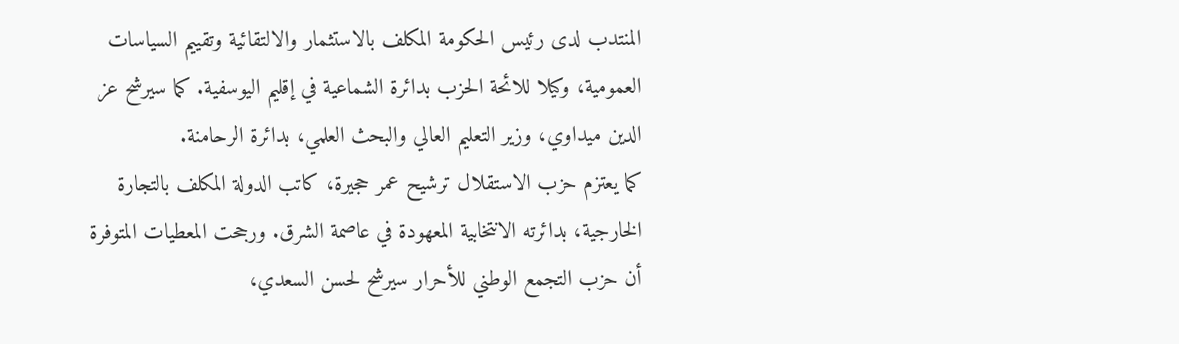المنتدب لدى رئيس الحكومة المكلف بالاستثمار والالتقائية وتقييم السياسات العمومية، وكيلا للائحة الحزب بدائرة الشماعية في إقليم اليوسفية. كما سيرشح عز الدين ميداوي، وزير التعليم العالي والبحث العلمي، بدائرة الرحامنة.
كما يعتزم حزب الاستقلال ترشيح عمر حجيرة، كاتب الدولة المكلف بالتجارة الخارجية، بدائرته الانتخابية المعهودة في عاصمة الشرق. ورجحت المعطيات المتوفرة أن حزب التجمع الوطني للأحرار سيرشح لحسن السعدي،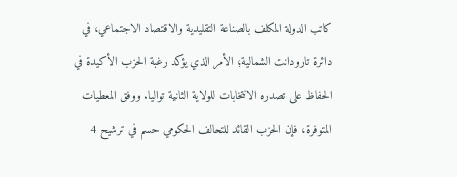كاتب الدولة المكلف بالصناعة التقليدية والاقتصاد الاجتماعي، في دائرة تارودانت الشمالية؛ الأمر الذي يؤكد رغبة الحزب الأكيدة في الحفاظ على تصدره الانتخابات للولاية الثانية تواليا. ووفق المعطيات المتوفرة، فإن الحزب القائد للتحالف الحكومي حسم في ترشيح 4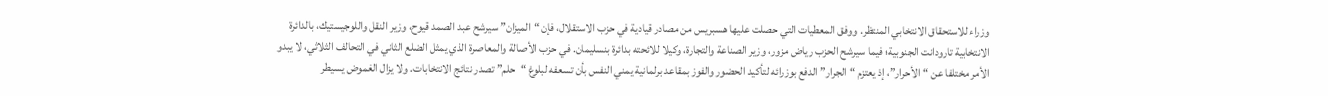وزراء للاستحقاق الانتخابي المنتظر. ووفق المعطيات التي حصلت عليها هسبريس من مصادر قيادية في حزب الاستقلال، فإن “الميزان” سيرشح عبد الصمد قيوح، وزير النقل واللوجيستيك، بالدائرة الانتخابية تارودانت الجنوبية؛ فيما سيرشح الحزب رياض مزور، وزير الصناعة والتجارة، وكيلا للائحته بدائرة بنسليمان. في حزب الأصالة والمعاصرة الذي يمثل الضلع الثاني في التحالف الثلاثي، لا يبدو الأمر مختلفا عن “الأحرار”، إذ يعتزم “الجرار” الدفع بوزرائه لتأكيد الحضور والفوز بمقاعد برلمانية يمني النفس بأن تسعفه لبلوغ “حلم” تصدر نتائج الانتخابات. ولا يزال الغموض يسيطر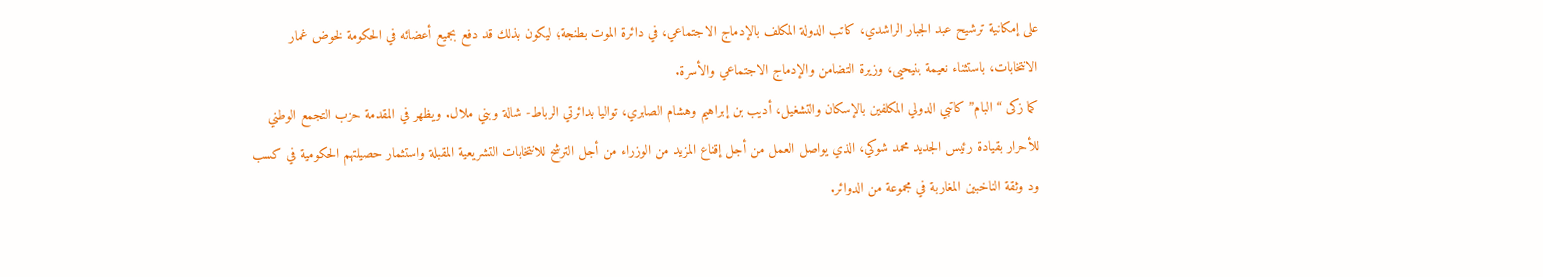على إمكانية ترشيح عبد الجبار الراشدي، كاتب الدولة المكلف بالإدماج الاجتماعي، في دائرة الموت بطنجة؛ ليكون بذلك قد دفع بجميع أعضائه في الحكومة لخوض غمار الانتخابات، باستثناء نعيمة بنيحيى، وزيرة التضامن والإدماج الاجتماعي والأسرة.
كما زكى “البام” كاتبي الدولي المكلفين بالإسكان والتشغيل، أديب بن إبراهيم وهشام الصابري، تواليا بدائرتي الرباط- شالة وبني ملال. ويظهر في المقدمة حزب التجمع الوطني للأحرار بقيادة رئيس الجديد محمد شوكي، الذي يواصل العمل من أجل إقناع المزيد من الوزراء من أجل الترشح للانتخابات التشريعية المقبلة واستثمار حصيلتهم الحكومية في كسب ود وثقة الناخبين المغاربة في مجموعة من الدوائر.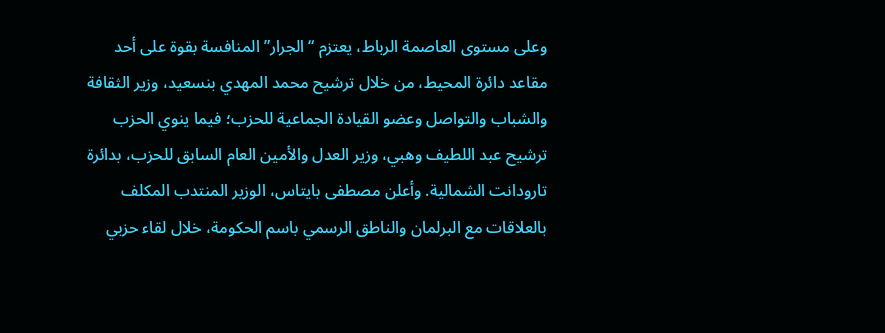وعلى مستوى العاصمة الرباط، يعتزم “الجرار” المنافسة بقوة على أحد مقاعد دائرة المحيط، من خلال ترشيح محمد المهدي بنسعيد، وزير الثقافة والشباب والتواصل وعضو القيادة الجماعية للحزب؛ فيما ينوي الحزب ترشيح عبد اللطيف وهبي، وزير العدل والأمين العام السابق للحزب، بدائرة تارودانت الشمالية. وأعلن مصطفى بايتاس، الوزير المنتدب المكلف بالعلاقات مع البرلمان والناطق الرسمي باسم الحكومة، خلال لقاء حزبي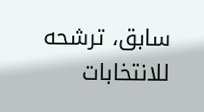سابق، ترشحه للانتخابات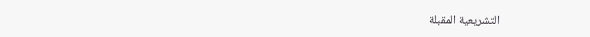التشريعية المقبلة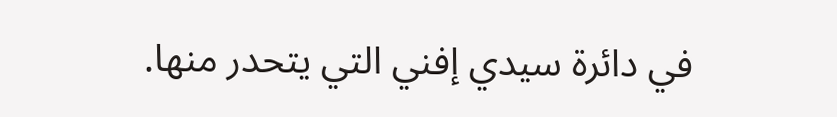في دائرة سيدي إفني التي يتحدر منها.